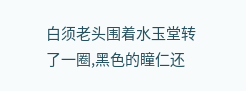白须老头围着水玉堂转了一圈,黑色的瞳仁还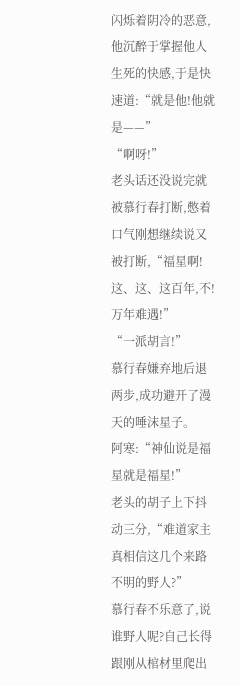闪烁着阴冷的恶意,他沉醉于掌握他人生死的快感,于是快速道:“就是他!他就是——”
“啊呀!”
老头话还没说完就被慕行春打断,憋着口气刚想继续说又被打断,“福星啊!这、这、这百年,不!万年难遇!”
“一派胡言!”
慕行春嫌弃地后退两步,成功避开了漫天的唾沫星子。
阿寒:“神仙说是福星就是福星!”
老头的胡子上下抖动三分,“难道家主真相信这几个来路不明的野人?”
慕行春不乐意了,说谁野人呢?自己长得跟刚从棺材里爬出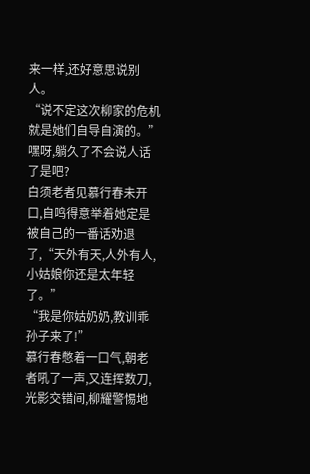来一样,还好意思说别人。
“说不定这次柳家的危机就是她们自导自演的。”
嘿呀,躺久了不会说人话了是吧?
白须老者见慕行春未开口,自鸣得意举着她定是被自己的一番话劝退了,“天外有天,人外有人,小姑娘你还是太年轻了。”
“我是你姑奶奶,教训乖孙子来了!”
慕行春憋着一口气,朝老者吼了一声,又连挥数刀,光影交错间,柳耀警惕地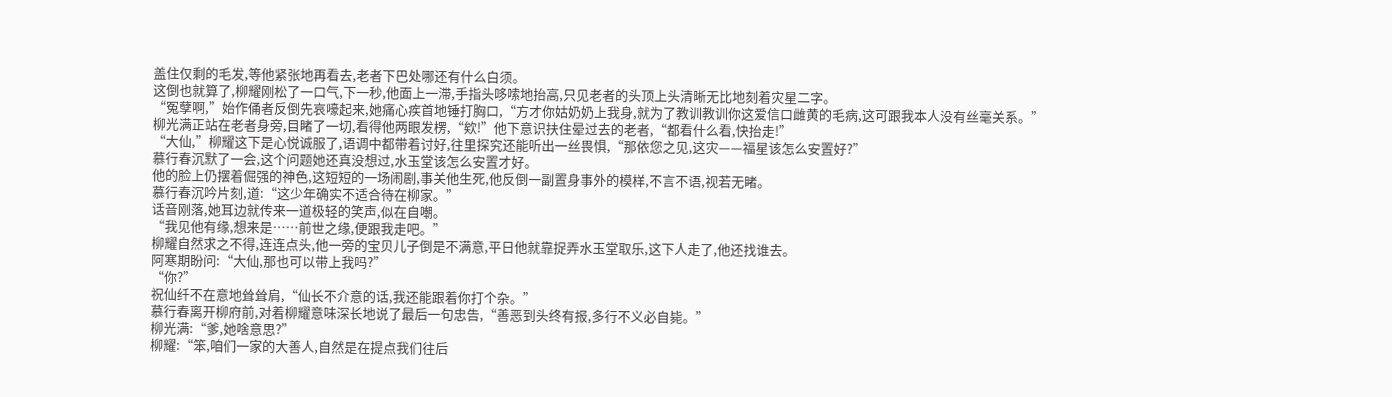盖住仅剩的毛发,等他紧张地再看去,老者下巴处哪还有什么白须。
这倒也就算了,柳耀刚松了一口气,下一秒,他面上一滞,手指头哆嗦地抬高,只见老者的头顶上头清晰无比地刻着灾星二字。
“冤孽啊,”始作俑者反倒先哀嚎起来,她痛心疾首地锤打胸口,“方才你姑奶奶上我身,就为了教训教训你这爱信口雌黄的毛病,这可跟我本人没有丝毫关系。”
柳光满正站在老者身旁,目睹了一切,看得他两眼发楞,“欸!”他下意识扶住晕过去的老者,“都看什么看,快抬走!”
“大仙,”柳耀这下是心悦诚服了,语调中都带着讨好,往里探究还能听出一丝畏惧,“那依您之见,这灾——福星该怎么安置好?”
慕行春沉默了一会,这个问题她还真没想过,水玉堂该怎么安置才好。
他的脸上仍摆着倔强的神色,这短短的一场闹剧,事关他生死,他反倒一副置身事外的模样,不言不语,视若无睹。
慕行春沉吟片刻,道:“这少年确实不适合待在柳家。”
话音刚落,她耳边就传来一道极轻的笑声,似在自嘲。
“我见他有缘,想来是……前世之缘,便跟我走吧。”
柳耀自然求之不得,连连点头,他一旁的宝贝儿子倒是不满意,平日他就靠捉弄水玉堂取乐,这下人走了,他还找谁去。
阿寒期盼问:“大仙,那也可以带上我吗?”
“你?”
祝仙纤不在意地耸耸肩,“仙长不介意的话,我还能跟着你打个杂。”
慕行春离开柳府前,对着柳耀意味深长地说了最后一句忠告,“善恶到头终有报,多行不义必自毙。”
柳光满:“爹,她啥意思?”
柳耀:“笨,咱们一家的大善人,自然是在提点我们往后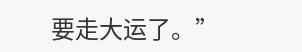要走大运了。”